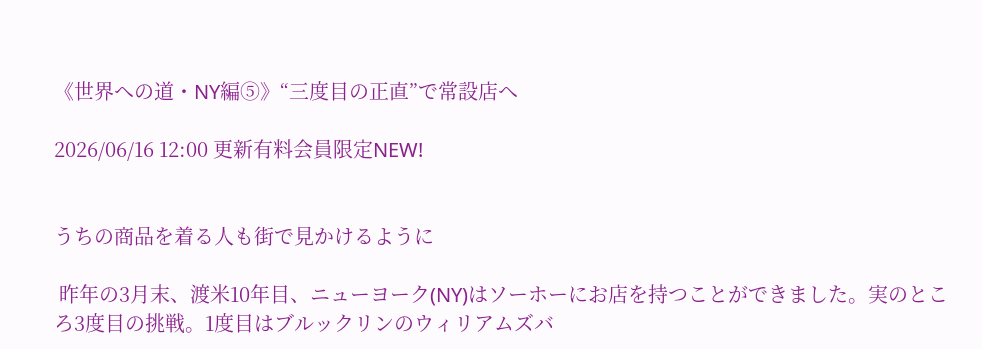《世界への道・NY編⑤》“三度目の正直”で常設店へ

2026/06/16 12:00 更新有料会員限定NEW!


うちの商品を着る人も街で見かけるように

 昨年の3月末、渡米10年目、ニューヨーク(NY)はソーホーにお店を持つことができました。実のところ3度目の挑戦。1度目はブルックリンのウィリアムズバ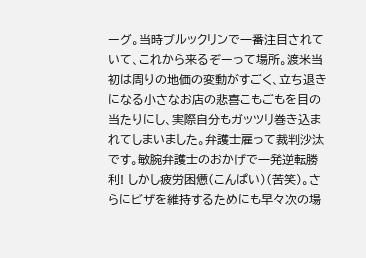ーグ。当時ブルックリンで一番注目されていて、これから来るぞーって場所。渡米当初は周りの地価の変動がすごく、立ち退きになる小さなお店の悲喜こもごもを目の当たりにし、実際自分もガッツリ巻き込まれてしまいました。弁護士雇って裁判沙汰です。敏腕弁護士のおかげで一発逆転勝利! しかし疲労困憊(こんぱい)(苦笑)。さらにビザを維持するためにも早々次の場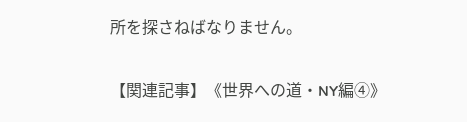所を探さねばなりません。

【関連記事】《世界への道・NY編④》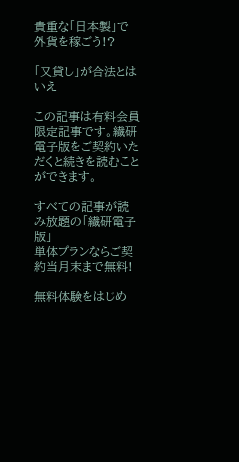貴重な「日本製」で外貨を稼ごう!?

「又貸し」が合法とはいえ

この記事は有料会員限定記事です。繊研電子版をご契約いただくと続きを読むことができます。

すべての記事が読み放題の「繊研電子版」
単体プランならご契約当月末まで無料!

無料体験をはじめ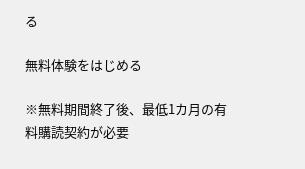る

無料体験をはじめる

※無料期間終了後、最低1カ月の有料購読契約が必要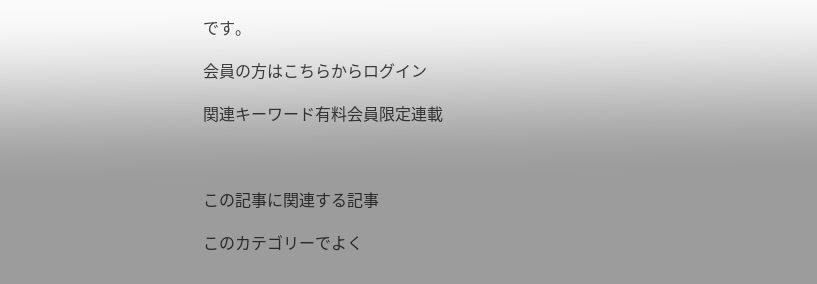です。

会員の方はこちらからログイン

関連キーワード有料会員限定連載



この記事に関連する記事

このカテゴリーでよく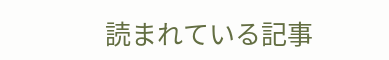読まれている記事